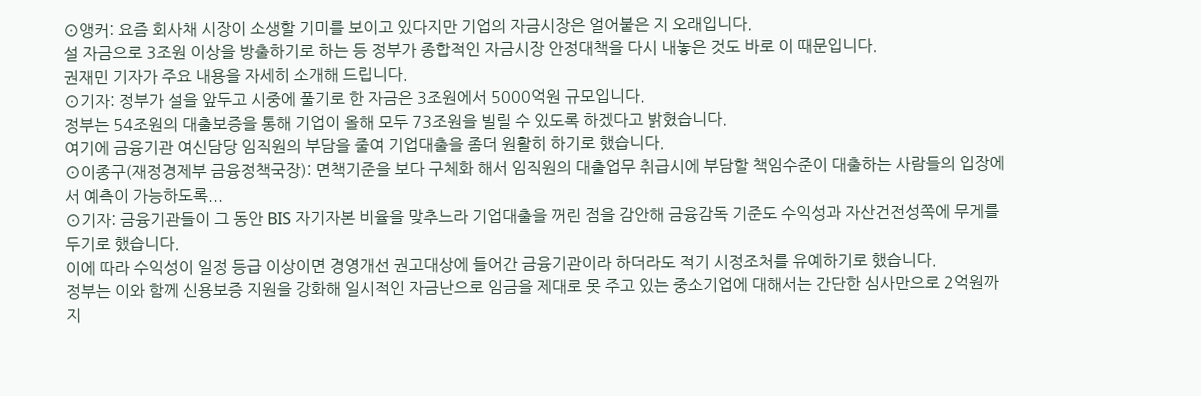⊙앵커: 요즘 회사채 시장이 소생할 기미를 보이고 있다지만 기업의 자금시장은 얼어붙은 지 오래입니다.
설 자금으로 3조원 이상을 방출하기로 하는 등 정부가 종합적인 자금시장 안정대책을 다시 내놓은 것도 바로 이 때문입니다.
권재민 기자가 주요 내용을 자세히 소개해 드립니다.
⊙기자: 정부가 설을 앞두고 시중에 풀기로 한 자금은 3조원에서 5000억원 규모입니다.
정부는 54조원의 대출보증을 통해 기업이 올해 모두 73조원을 빌릴 수 있도록 하겠다고 밝혔습니다.
여기에 금융기관 여신담당 임직원의 부담을 줄여 기업대출을 좀더 원활히 하기로 했습니다.
⊙이종구(재정경제부 금융정책국장): 면책기준을 보다 구체화 해서 임직원의 대출업무 취급시에 부담할 책임수준이 대출하는 사람들의 입장에서 예측이 가능하도록...
⊙기자: 금융기관들이 그 동안 BIS 자기자본 비율을 맞추느라 기업대출을 꺼린 점을 감안해 금융감독 기준도 수익성과 자산건전성쪽에 무게를 두기로 했습니다.
이에 따라 수익성이 일정 등급 이상이면 경영개선 권고대상에 들어간 금융기관이라 하더라도 적기 시정조처를 유예하기로 했습니다.
정부는 이와 함께 신용보증 지원을 강화해 일시적인 자금난으로 임금을 제대로 못 주고 있는 중소기업에 대해서는 간단한 심사만으로 2억원까지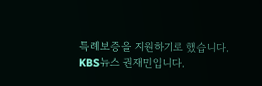특례보증을 지원하기로 했습니다.
KBS뉴스 권재민입니다.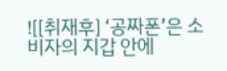![[취재후] ‘공짜폰’은 소비자의 지갑 안에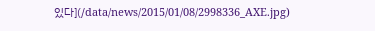있다](/data/news/2015/01/08/2998336_AXE.jpg)